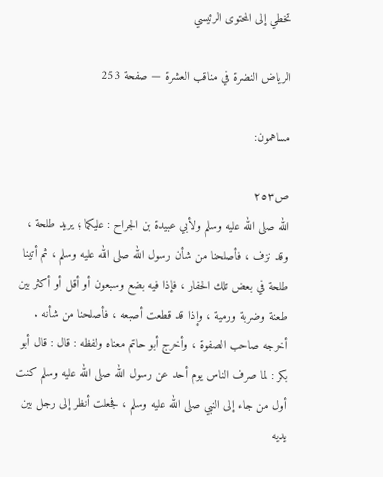تخطي إلى المحتوى الرئيسي

الرياض النضرة في مناقب العشرة — صفحة 253

مساهمون:

ص٢٥٣
الله صلى الله عليه وسلم ولأبي عبيدة بن الجراح : عليكما ؛ يريد طلحة ، وقد نزف ، فأصلحنا من شأن رسول الله صلى الله عليه وسلم ، ثم أتينا طلحة في بعض تلك الحفار ، فإذا فيه بضع وسبعون أو أقل أو أكثر بين طعنة وضربة ورمية ، وإذا قد قطعت أصبعه ، فأصلحنا من شأنه . أخرجه صاحب الصفوة ، وأخرج أبو حاتم معناه ولفظه : قال : قال أبو بكر : لما صرف الناس يوم أحد عن رسول الله صلى الله عليه وسلم كنت أول من جاء إلى النبي صلى الله عليه وسلم ، فجعلت أنظر إلى رجل بين يديه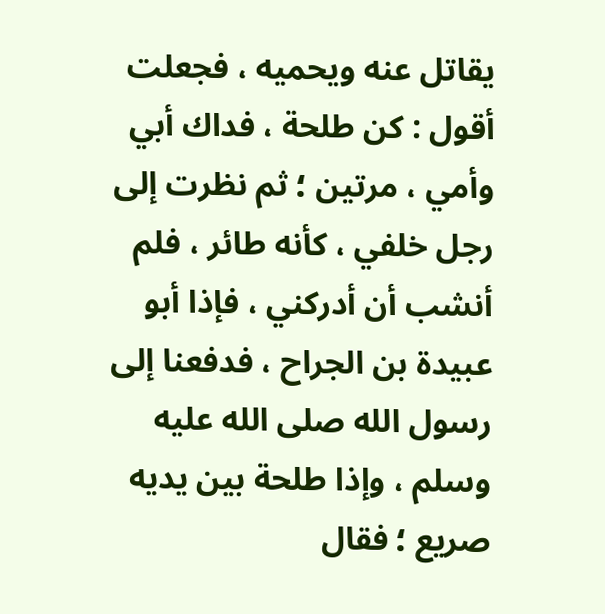يقاتل عنه ويحميه ، فجعلت أقول : كن طلحة ، فداك أبي وأمي ، مرتين ؛ ثم نظرت إلى رجل خلفي ، كأنه طائر ، فلم أنشب أن أدركني ، فإذا أبو عبيدة بن الجراح ، فدفعنا إلى رسول الله صلى الله عليه وسلم ، وإذا طلحة بين يديه صريع ؛ فقال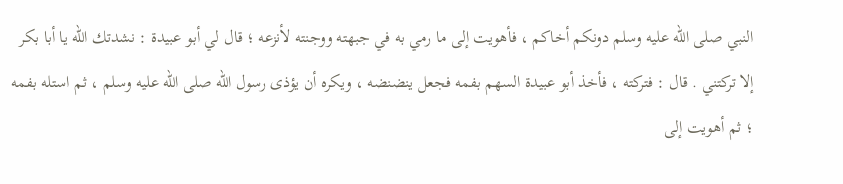النبي صلى الله عليه وسلم دونكم أخاكم ، فأهويت إلى ما رمي به في جبهته ووجنته لأنزعه ؛ قال لي أبو عبيدة : نشدتك الله يا أبا بكر إلا تركتني . قال : فتركته ، فأخذ أبو عبيدة السهم بفمه فجعل ينضنضه ، ويكره أن يؤذى رسول الله صلى الله عليه وسلم ، ثم استله بفمه ؛ ثم أهويت إلى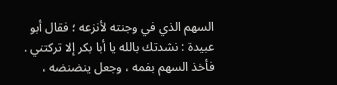السهم الذي في وجنته لأنزعه ؛ فقال أبو عبيدة : نشدتك بالله يا أبا بكر إلا تركتني . فأخذ السهم بفمه ، وجعل ينضنضه ،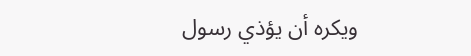ويكره أن يؤذي رسول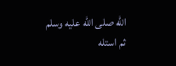الله صلى الله عليه وسلم ثم استله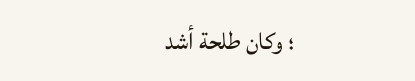؛ وكان طلحة أشد